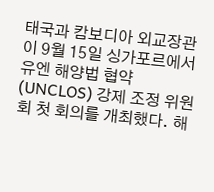태국과 캄보디아 외교장관이 9월 15일 싱가포르에서 유엔 해양법 협약(UNCLOS) 강제 조정 위원회 첫 회의를 개최했다. 해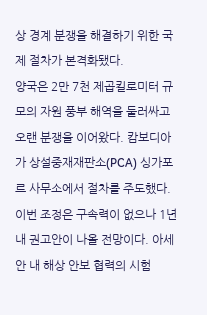상 경계 분쟁을 해결하기 위한 국제 절차가 본격화됐다.
양국은 2만 7천 제곱킬로미터 규모의 자원 풍부 해역을 둘러싸고 오랜 분쟁을 이어왔다. 캄보디아가 상설중재재판소(PCA) 싱가포르 사무소에서 절차를 주도했다.
이번 조정은 구속력이 없으나 1년 내 권고안이 나올 전망이다. 아세안 내 해상 안보 협력의 시험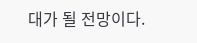대가 될 전망이다.